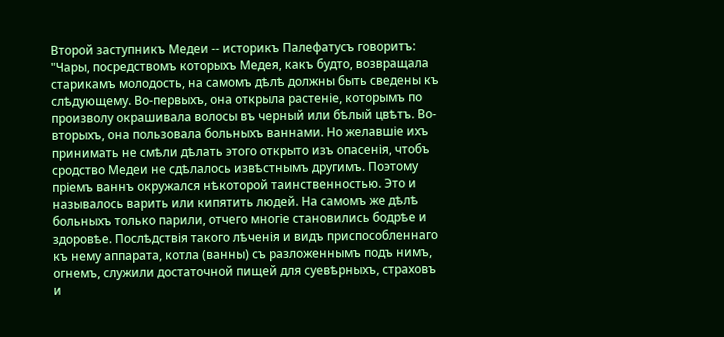Второй заступникъ Медеи -- историкъ Палефатусъ говоритъ:
"Чары, посредствомъ которыхъ Медея, какъ будто, возвращала старикамъ молодость, на самомъ дѣлѣ должны быть сведены къ слѣдующему. Во-первыхъ, она открыла растеніе, которымъ по произволу окрашивала волосы въ черный или бѣлый цвѣтъ. Во-вторыхъ, она пользовала больныхъ ваннами. Но желавшіе ихъ принимать не смѣли дѣлать этого открыто изъ опасенія, чтобъ сродство Медеи не сдѣлалось извѣстнымъ другимъ. Поэтому пріемъ ваннъ окружался нѣкоторой таинственностью. Это и называлось варить или кипятить людей. На самомъ же дѣлѣ больныхъ только парили, отчего многіе становились бодрѣе и здоровѣе. Послѣдствія такого лѣченія и видъ приспособленнаго къ нему аппарата, котла (ванны) съ разложеннымъ подъ нимъ, огнемъ, служили достаточной пищей для суевѣрныхъ, страховъ и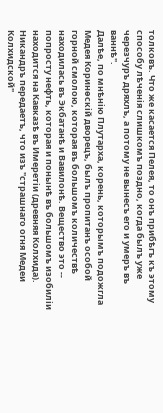толковъ. Что же касается Пелея, то онъ прибѣгъ къ этому способу лѣченія слишкомъ поздно, когда былъ уже черезчуръ дряхлъ, а потому не вынесъ его и умеръ въ ваннѣ".
Далѣе, по мнѣнію Плутарха, корень, которымъ подожгла Медея Коринѳскій дворецъ, былъ пропитанъ особой горной смолою, которая въ большомъ количествѣ находилась въ Экбатанѣ и Вавилонѣ. Вещество это -- попросту нефть, которая и понынѣ въ большомъ изобиліи находится на Кавказѣ въ Имеретіи (древняя Колхида).
Никандръ передаетъ, что изъ "страшнаго огня Медеи Колхидской"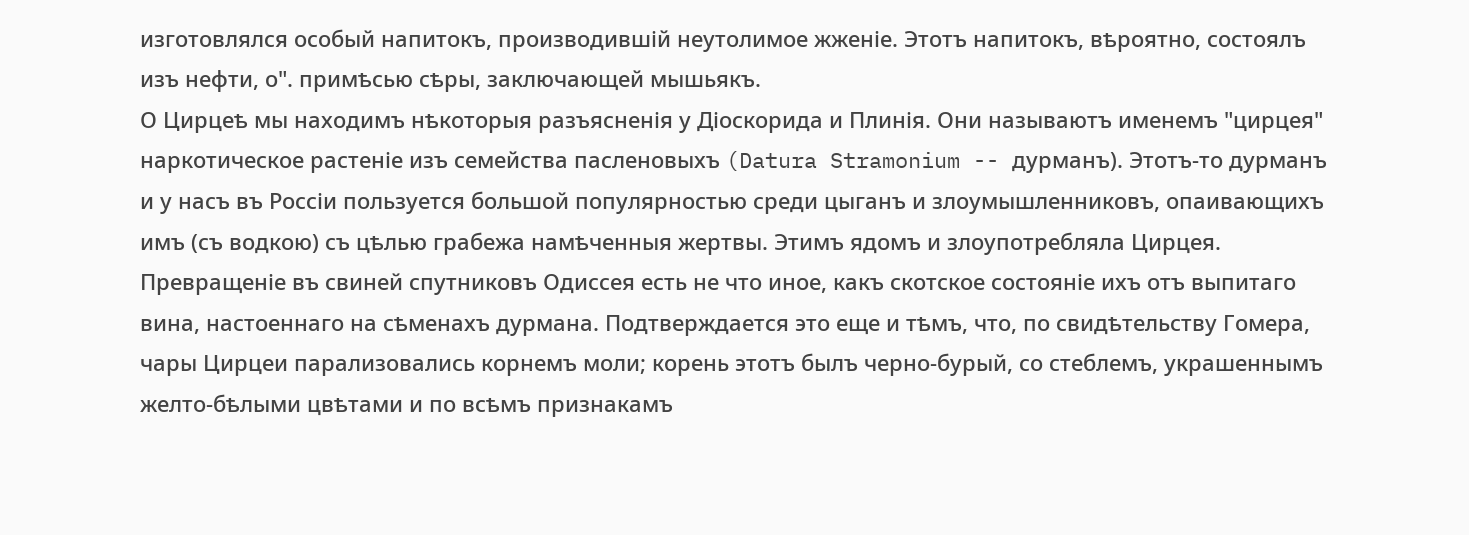изготовлялся особый напитокъ, производившій неутолимое жженіе. Этотъ напитокъ, вѣроятно, состоялъ изъ нефти, о". примѣсью сѣры, заключающей мышьякъ.
О Цирцеѣ мы находимъ нѣкоторыя разъясненія у Діоскорида и Плинія. Они называютъ именемъ "цирцея" наркотическое растеніе изъ семейства пасленовыхъ (Datura Stramonium -- дурманъ). Этотъ-то дурманъ и у насъ въ Россіи пользуется большой популярностью среди цыганъ и злоумышленниковъ, опаивающихъ имъ (съ водкою) съ цѣлью грабежа намѣченныя жертвы. Этимъ ядомъ и злоупотребляла Цирцея. Превращеніе въ свиней спутниковъ Одиссея есть не что иное, какъ скотское состояніе ихъ отъ выпитаго вина, настоеннаго на сѣменахъ дурмана. Подтверждается это еще и тѣмъ, что, по свидѣтельству Гомера, чары Цирцеи парализовались корнемъ моли; корень этотъ былъ черно-бурый, со стеблемъ, украшеннымъ желто-бѣлыми цвѣтами и по всѣмъ признакамъ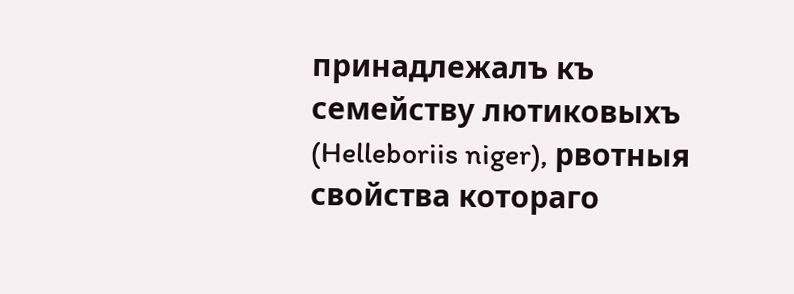принадлежалъ къ семейству лютиковыхъ (Helleboriis niger), рвотныя свойства котораго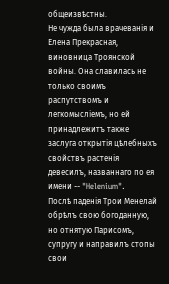общеизвѣстны.
Не чужда была врачеванія и Елена Прекрасная, виновница Троянской войны. Она славилась не только своимъ распутствомъ и легкомысліемъ, но ей принадлежитъ также заслуга открытія цѣлебныхъ свойствъ растенія девесилъ, названнаго по ея имени -- "Helenium".
Послѣ паденія Трои Менелай обрѣлъ свою богоданную, но отнятую Парисомъ, супругу и направилъ стопы свои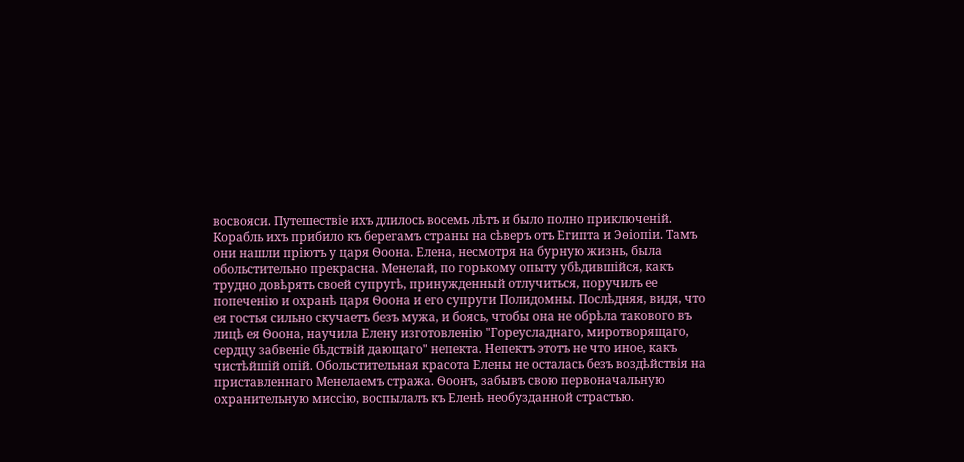восвояси. Путешествіе ихъ длилось восемь лѣтъ и было полно приключеній. Корабль ихъ прибило къ берегамъ страны на сѣверъ отъ Египта и Эѳіопіи. Тамъ они нашли пріютъ у царя Ѳоона. Елена, несмотря на бурную жизнь, была обольстительно прекрасна. Менелай, по горькому опыту убѣдившійся, какъ трудно довѣрять своей супругѣ, принужденный отлучиться, поручилъ ее попеченію и охранѣ царя Ѳоона и его супруги Полидомны. Послѣдняя, видя, что ея гостья сильно скучаетъ безъ мужа, и боясь, чтобы она не обрѣла такового въ лицѣ ея Ѳоона, научила Елену изготовленію "Гореусладнаго, миротворящаго, сердцу забвеніе бѣдствій дающаго" непекта. Непектъ этотъ не что иное, какъ чистѣйшій опій. Обольстительная красота Елены не осталась безъ воздѣйствія на приставленнаго Менелаемъ стража. Ѳоонъ, забывъ свою первоначальную охранительную миссію, воспылалъ къ Еленѣ необузданной страстью.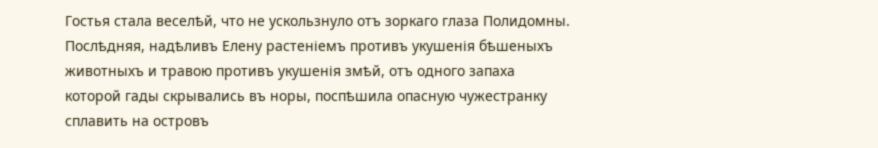Гостья стала веселѣй, что не ускользнуло отъ зоркаго глаза Полидомны. Послѣдняя, надѣливъ Елену растеніемъ противъ укушенія бѣшеныхъ животныхъ и травою противъ укушенія змѣй, отъ одного запаха которой гады скрывались въ норы, поспѣшила опасную чужестранку сплавить на островъ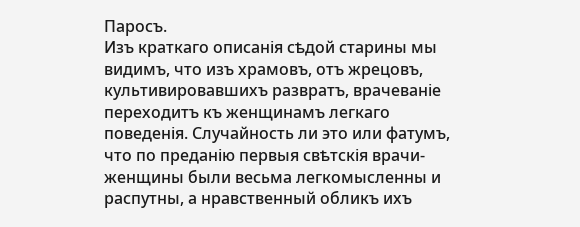Паросъ.
Изъ краткаго описанія сѣдой старины мы видимъ, что изъ храмовъ, отъ жрецовъ, культивировавшихъ развратъ, врачеваніе переходитъ къ женщинамъ легкаго поведенія. Случайность ли это или фатумъ, что по преданію первыя свѣтскія врачи-женщины были весьма легкомысленны и распутны, а нравственный обликъ ихъ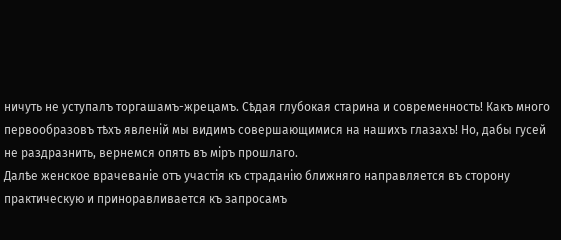ничуть не уступалъ торгашамъ-жрецамъ. Сѣдая глубокая старина и современность! Какъ много первообразовъ тѣхъ явленій мы видимъ совершающимися на нашихъ глазахъ! Но, дабы гусей не раздразнить, вернемся опять въ міръ прошлаго.
Далѣе женское врачеваніе отъ участія къ страданію ближняго направляется въ сторону практическую и приноравливается къ запросамъ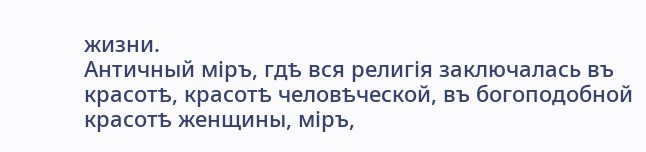жизни.
Античный міръ, гдѣ вся религія заключалась въ красотѣ, красотѣ человѣческой, въ богоподобной красотѣ женщины, міръ,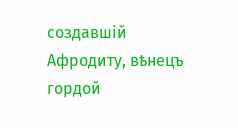создавшій Афродиту, вѣнецъ гордой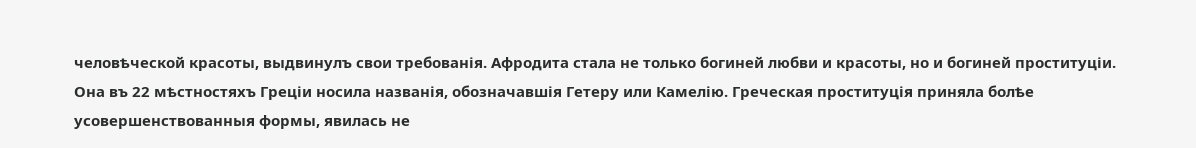человѣческой красоты, выдвинулъ свои требованія. Афродита стала не только богиней любви и красоты, но и богиней проституціи. Она въ 22 мѣстностяхъ Греціи носила названія, обозначавшія Гетеру или Камелію. Греческая проституція приняла болѣе усовершенствованныя формы, явилась не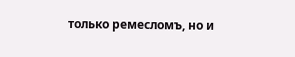только ремесломъ, но и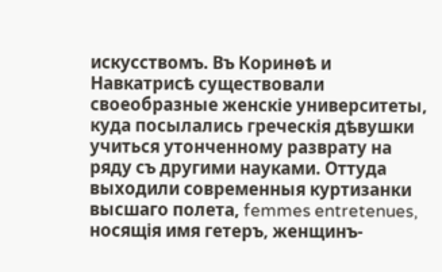искусствомъ. Въ Коринѳѣ и Навкатрисѣ существовали своеобразные женскіе университеты, куда посылались греческія дѣвушки учиться утонченному разврату на ряду съ другими науками. Оттуда выходили современныя куртизанки высшаго полета, femmes entretenues, носящія имя гетеръ, женщинъ-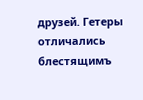друзей. Гетеры отличались блестящимъ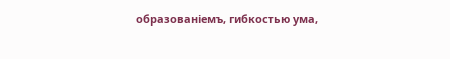образованіемъ, гибкостью ума,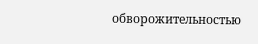обворожительностью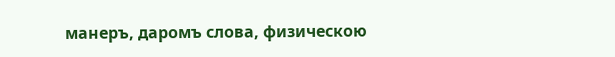манеръ, даромъ слова, физическою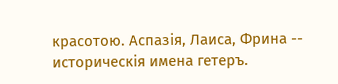красотою. Аспазія, Лаиса, Фрина -- историческія имена гетеръ.